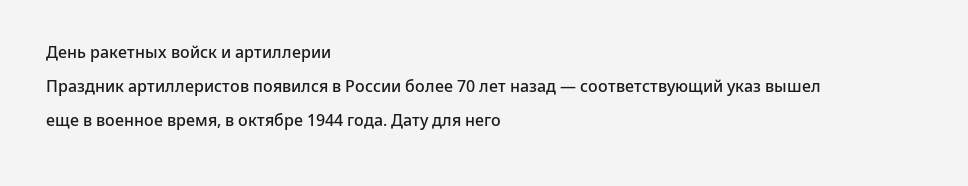День ракетных войск и артиллерии
Праздник артиллеристов появился в России более 70 лет назад — соответствующий указ вышел еще в военное время, в октябре 1944 года. Дату для него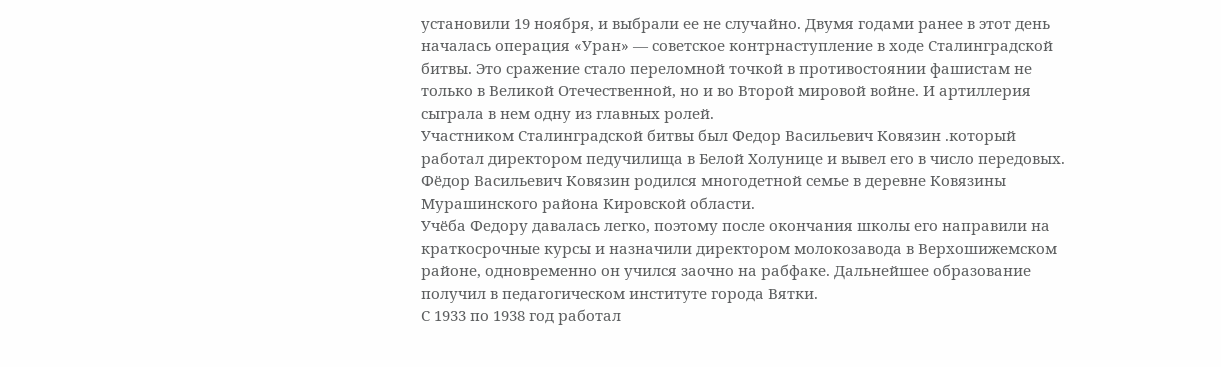установили 19 ноября, и выбрали ее не случайно. Двумя годами ранее в этот день началась операция «Уран» — советское контрнаступление в ходе Сталинградской битвы. Это сражение стало переломной точкой в противостоянии фашистам не только в Великой Отечественной, но и во Второй мировой войне. И артиллерия сыграла в нем одну из главных ролей.
Участником Сталинградской битвы был Федор Васильевич Ковязин .который работал директором педучилища в Белой Холунице и вывел его в число передовых.
Фёдор Васильевич Ковязин родился многодетной семье в деревне Ковязины Мурашинского района Кировской области.
Учёба Федору давалась легко, поэтому после окончания школы его направили на краткосрочные курсы и назначили директором молокозавода в Верхошижемском районе, одновременно он учился заочно на рабфаке. Дальнейшее образование получил в педагогическом институте города Вятки.
С 1933 по 1938 год работал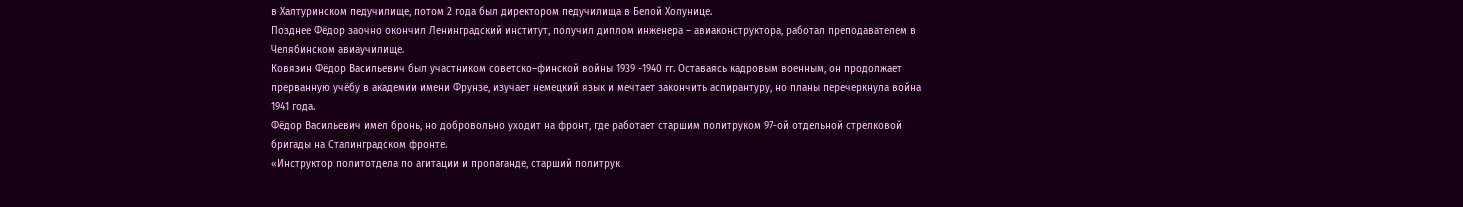в Халтуринском педучилище, потом 2 года был директором педучилища в Белой Холунице.
Позднее Фёдор заочно окончил Ленинградский институт, получил диплом инженера – авиаконструктора, работал преподавателем в Челябинском авиаучилище.
Ковязин Фёдор Васильевич был участником советско–финской войны 1939 -1940 гг. Оставаясь кадровым военным, он продолжает прерванную учёбу в академии имени Фрунзе, изучает немецкий язык и мечтает закончить аспирантуру, но планы перечеркнула война 1941 года.
Фёдор Васильевич имел бронь, но добровольно уходит на фронт, где работает старшим политруком 97-ой отдельной стрелковой бригады на Сталинградском фронте.
«Инструктор политотдела по агитации и пропаганде, старший политрук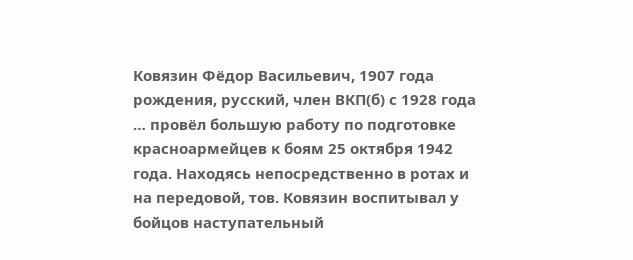Ковязин Фёдор Васильевич, 1907 года рождения, русский, член ВКП(б) с 1928 года … провёл большую работу по подготовке красноармейцев к боям 25 октября 1942 года. Находясь непосредственно в ротах и на передовой, тов. Ковязин воспитывал у бойцов наступательный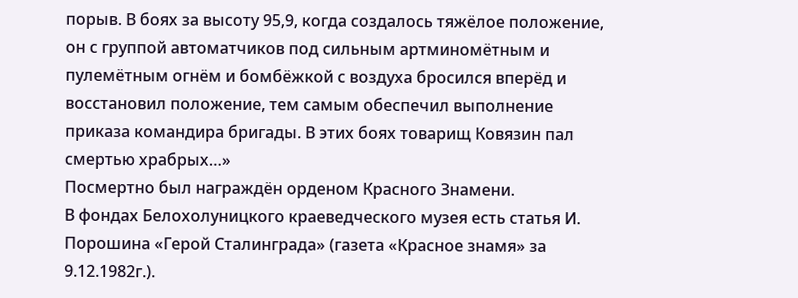порыв. В боях за высоту 95,9, когда создалось тяжёлое положение, он с группой автоматчиков под сильным артминомётным и пулемётным огнём и бомбёжкой с воздуха бросился вперёд и восстановил положение, тем самым обеспечил выполнение приказа командира бригады. В этих боях товарищ Ковязин пал смертью храбрых…»
Посмертно был награждён орденом Красного Знамени.
В фондах Белохолуницкого краеведческого музея есть статья И. Порошина «Герой Сталинграда» (газета «Красное знамя» за 9.12.1982г.).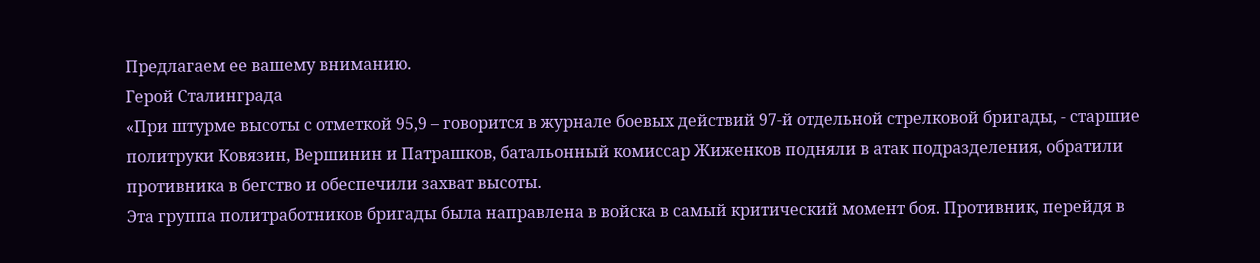Предлагаем ее вашему вниманию.
Герой Сталинграда
«При штурме высоты с отметкой 95,9 – говорится в журнале боевых действий 97-й отдельной стрелковой бригады, - старшие политруки Ковязин, Вершинин и Патрашков, батальонный комиссар Жиженков подняли в атак подразделения, обратили противника в бегство и обеспечили захват высоты.
Эта группа политработников бригады была направлена в войска в самый критический момент боя. Противник, перейдя в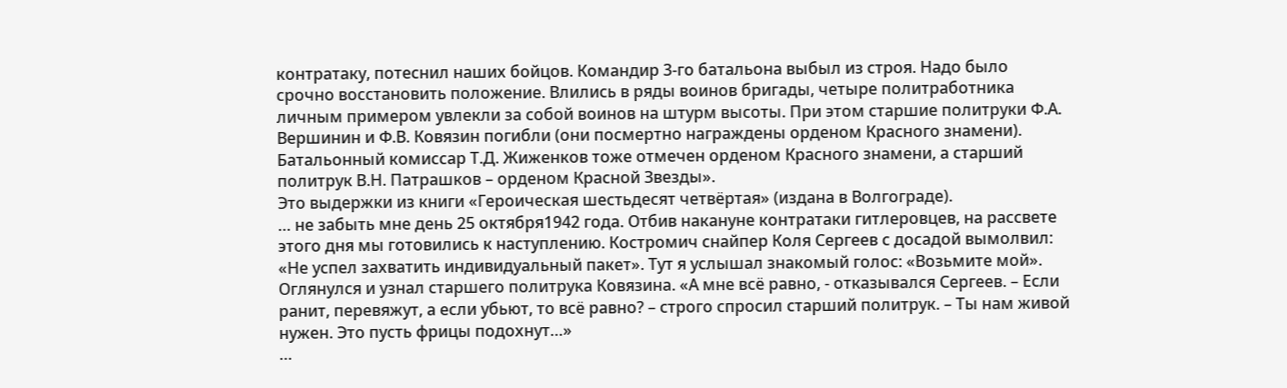контратаку, потеснил наших бойцов. Командир 3-го батальона выбыл из строя. Надо было срочно восстановить положение. Влились в ряды воинов бригады, четыре политработника личным примером увлекли за собой воинов на штурм высоты. При этом старшие политруки Ф.А. Вершинин и Ф.В. Ковязин погибли (они посмертно награждены орденом Красного знамени). Батальонный комиссар Т.Д. Жиженков тоже отмечен орденом Красного знамени, а старший политрук В.Н. Патрашков – орденом Красной Звезды».
Это выдержки из книги «Героическая шестьдесят четвёртая» (издана в Волгограде).
… не забыть мне день 25 октября1942 года. Отбив накануне контратаки гитлеровцев, на рассвете этого дня мы готовились к наступлению. Костромич снайпер Коля Сергеев с досадой вымолвил: «Не успел захватить индивидуальный пакет». Тут я услышал знакомый голос: «Возьмите мой». Оглянулся и узнал старшего политрука Ковязина. «А мне всё равно, - отказывался Сергеев. – Если ранит, перевяжут, а если убьют, то всё равно? – строго спросил старший политрук. – Ты нам живой нужен. Это пусть фрицы подохнут…»
…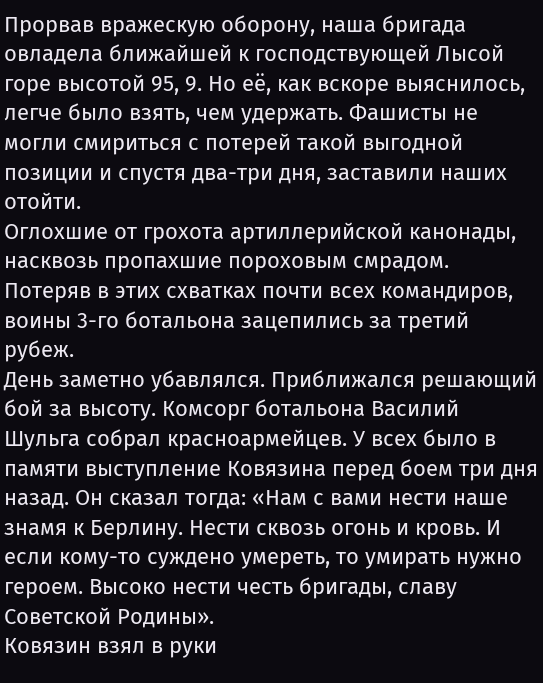Прорвав вражескую оборону, наша бригада овладела ближайшей к господствующей Лысой горе высотой 95, 9. Но её, как вскоре выяснилось, легче было взять, чем удержать. Фашисты не могли смириться с потерей такой выгодной позиции и спустя два-три дня, заставили наших отойти.
Оглохшие от грохота артиллерийской канонады, насквозь пропахшие пороховым смрадом. Потеряв в этих схватках почти всех командиров, воины 3-го ботальона зацепились за третий рубеж.
День заметно убавлялся. Приближался решающий бой за высоту. Комсорг ботальона Василий Шульга собрал красноармейцев. У всех было в памяти выступление Ковязина перед боем три дня назад. Он сказал тогда: «Нам с вами нести наше знамя к Берлину. Нести сквозь огонь и кровь. И если кому-то суждено умереть, то умирать нужно героем. Высоко нести честь бригады, славу Советской Родины».
Ковязин взял в руки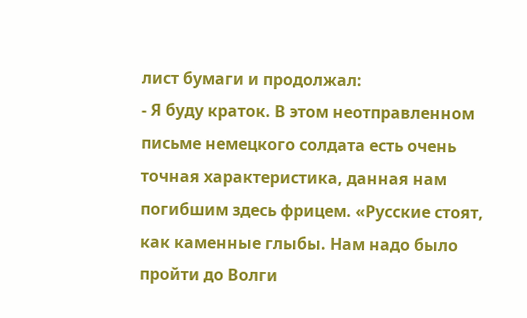лист бумаги и продолжал:
- Я буду краток. В этом неотправленном письме немецкого солдата есть очень точная характеристика, данная нам погибшим здесь фрицем. «Русские стоят, как каменные глыбы. Нам надо было пройти до Волги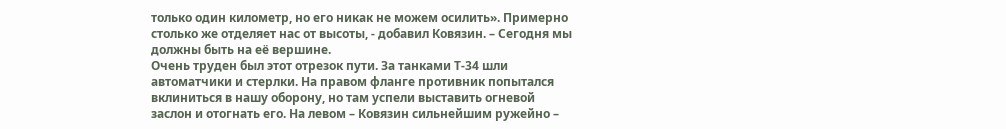только один километр, но его никак не можем осилить». Примерно столько же отделяет нас от высоты, - добавил Ковязин. – Сегодня мы должны быть на её вершине.
Очень труден был этот отрезок пути. За танками Т-34 шли автоматчики и стерлки. На правом фланге противник попытался вклиниться в нашу оборону, но там успели выставить огневой заслон и отогнать его. На левом – Ковязин сильнейшим ружейно –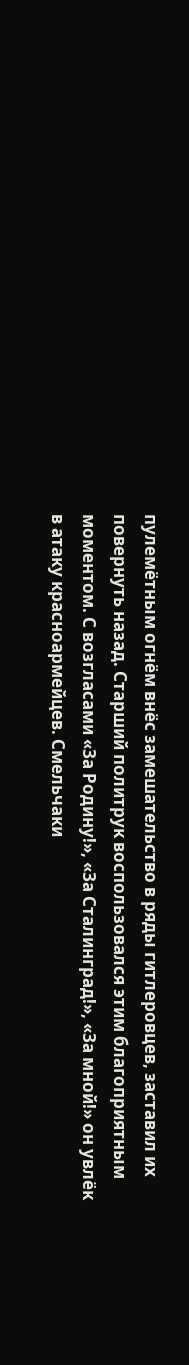пулемётным огнём внёс замешательство в ряды гитлеровцев, заставил их повернуть назад. Старший политрук воспользовался этим благоприятным моментом. С возгласами «За Родину!», «За Сталинград!», «За мной!» он увлёк в атаку красноармейцев. Смельчаки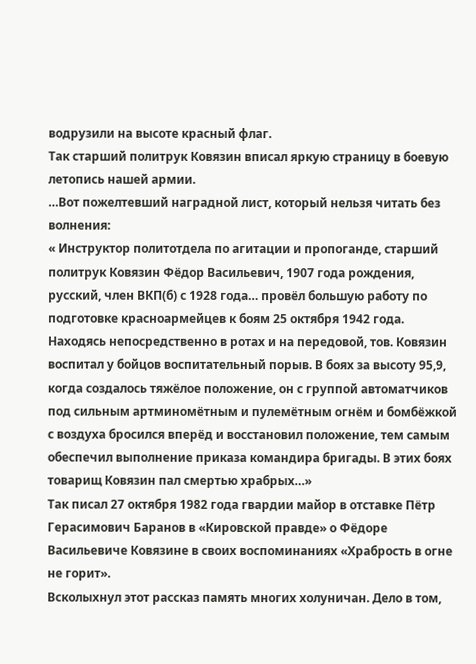водрузили на высоте красный флаг.
Так старший политрук Ковязин вписал яркую страницу в боевую летопись нашей армии.
…Вот пожелтевший наградной лист, который нельзя читать без волнения:
« Инструктор политотдела по агитации и пропоганде, старший политрук Ковязин Фёдор Васильевич, 1907 года рождения, русский, член ВКП(б) с 1928 года… провёл большую работу по подготовке красноармейцев к боям 25 октября 1942 года. Находясь непосредственно в ротах и на передовой, тов. Ковязин воспитал у бойцов воспитательный порыв. В боях за высоту 95,9, когда создалось тяжёлое положение, он с группой автоматчиков под сильным артминомётным и пулемётным огнём и бомбёжкой с воздуха бросился вперёд и восстановил положение, тем самым обеспечил выполнение приказа командира бригады. В этих боях товарищ Ковязин пал смертью храбрых…»
Так писал 27 октября 1982 года гвардии майор в отставке Пётр Герасимович Баранов в «Кировской правде» о Фёдоре Васильевиче Ковязине в своих воспоминаниях «Храбрость в огне не горит».
Всколыхнул этот рассказ память многих холуничан. Дело в том,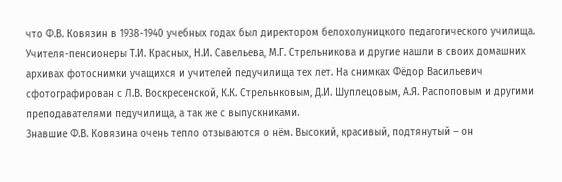что Ф.В. Ковязин в 1938-1940 учебных годах был директором белохолуницкого педагогического училища.
Учителя-пенсионеры Т.И. Красных, Н.И. Савельева, М.Г. Стрельникова и другие нашли в своих домашних архивах фотоснимки учащихся и учителей педучилища тех лет. На снимках Фёдор Васильевич сфотографирован с Л.В. Воскресенской, К.К. Стрельнковым, Д.И. Шуплецовым, А.Я. Распоповым и другими преподавателями педучилища, а так же с выпускниками.
Знавшие Ф.В. Ковязина очень тепло отзываются о нём. Высокий, красивый, подтянутый – он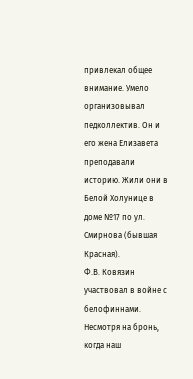привлекал общее внимание. Умело организовывал педколлектив. Он и его жена Елизавета преподавали историю. Жили они в Белой Холунице в доме №17 по ул. Смирнова (бывшая Красная).
Ф.В. Ковязин участвовал в войне с белофиннами.
Несмотря на бронь, когда наш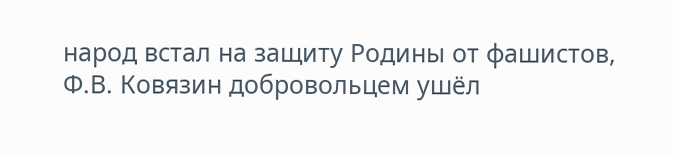народ встал на защиту Родины от фашистов, Ф.В. Ковязин добровольцем ушёл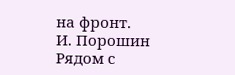на фронт.
И. Порошин
Рядом с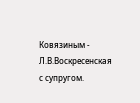Ковязиным - Л.В.Воскресенская с супругом.